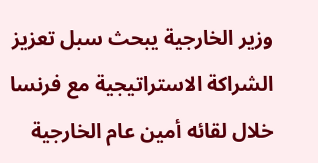وزير الخارجية يبحث سبل تعزيز الشراكة الاستراتيجية مع فرنسا خلال لقائه أمين عام الخارجية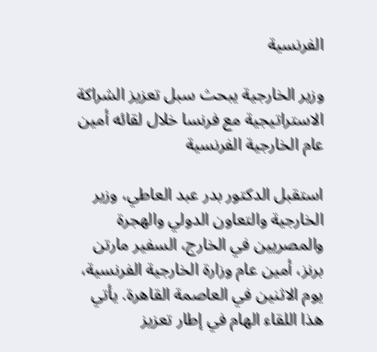الفرنسية

وزير الخارجية يبحث سبل تعزيز الشراكة الاستراتيجية مع فرنسا خلال لقائه أمين عام الخارجية الفرنسية

استقبل الدكتور بدر عبد العاطي، وزير الخارجية والتعاون الدولي والهجرة والمصريين في الخارج، السفير مارتن برنز، أمين عام وزارة الخارجية الفرنسية، يوم الاثنين في العاصمة القاهرة. يأتي هذا اللقاء الهام في إطار تعزيز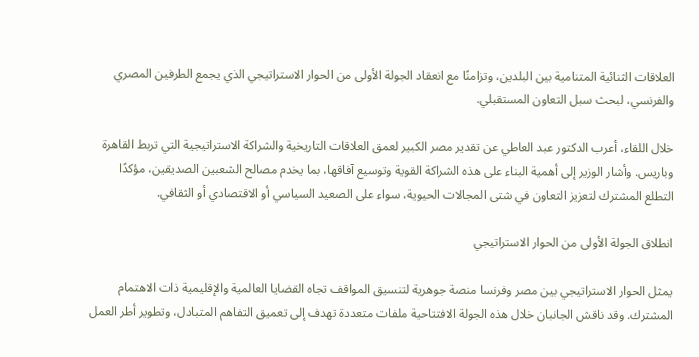العلاقات الثنائية المتنامية بين البلدين، وتزامنًا مع انعقاد الجولة الأولى من الحوار الاستراتيجي الذي يجمع الطرفين المصري والفرنسي، لبحث سبل التعاون المستقبلي.

خلال اللقاء، أعرب الدكتور عبد العاطي عن تقدير مصر الكبير لعمق العلاقات التاريخية والشراكة الاستراتيجية التي تربط القاهرة وباريس. وأشار الوزير إلى أهمية البناء على هذه الشراكة القوية وتوسيع آفاقها، بما يخدم مصالح الشعبين الصديقين، مؤكدًا التطلع المشترك لتعزيز التعاون في شتى المجالات الحيوية، سواء على الصعيد السياسي أو الاقتصادي أو الثقافي.

انطلاق الجولة الأولى من الحوار الاستراتيجي

يمثل الحوار الاستراتيجي بين مصر وفرنسا منصة جوهرية لتنسيق المواقف تجاه القضايا العالمية والإقليمية ذات الاهتمام المشترك. وقد ناقش الجانبان خلال هذه الجولة الافتتاحية ملفات متعددة تهدف إلى تعميق التفاهم المتبادل، وتطوير أطر العمل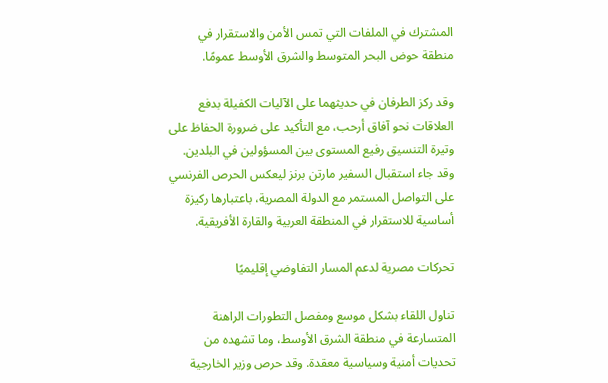المشترك في الملفات التي تمس الأمن والاستقرار في منطقة حوض البحر المتوسط والشرق الأوسط عمومًا.

وقد ركز الطرفان في حديثهما على الآليات الكفيلة بدفع العلاقات نحو آفاق أرحب، مع التأكيد على ضرورة الحفاظ على وتيرة التنسيق رفيع المستوى بين المسؤولين في البلدين. وقد جاء استقبال السفير مارتن برنز ليعكس الحرص الفرنسي على التواصل المستمر مع الدولة المصرية، باعتبارها ركيزة أساسية للاستقرار في المنطقة العربية والقارة الأفريقية.

تحركات مصرية لدعم المسار التفاوضي إقليميًا

تناول اللقاء بشكل موسع ومفصل التطورات الراهنة المتسارعة في منطقة الشرق الأوسط، وما تشهده من تحديات أمنية وسياسية معقدة. وقد حرص وزير الخارجية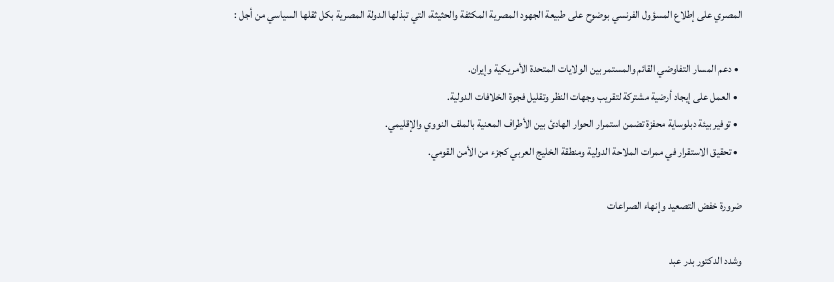المصري على إطلاع المسؤول الفرنسي بوضوح على طبيعة الجهود المصرية المكثفة والحثيثة، التي تبذلها الدولة المصرية بكل ثقلها السياسي من أجل :

  • دعم المسار التفاوضي القائم والمستمر بين الولايات المتحدة الأمريكية وإيران.
  • العمل على إيجاد أرضية مشتركة لتقريب وجهات النظر وتقليل فجوة الخلافات الدولية.
  • توفير بيئة دبلوساية محفزة تضمن استمرار الحوار الهادئ بين الأطراف المعنية بالملف النووي والإقليمي.
  • تحقيق الاستقرار في ممرات الملاحة الدولية ومنطقة الخليج العربي كجزء من الأمن القومي.

ضرورة خفض التصعيد وإنهاء الصراعات

وشدد الدكتور بدر عبد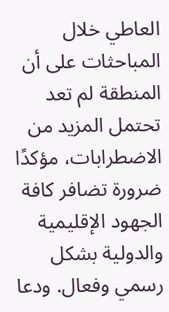العاطي خلال المباحثات على أن المنطقة لم تعد تحتمل المزيد من الاضطرابات، مؤكدًا ضرورة تضافر كافة الجهود الإقليمية والدولية بشكل رسمي وفعال. ودعا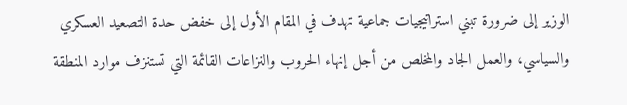الوزير إلى ضرورة تبني استراتيجيات جماعية تهدف في المقام الأول إلى خفض حدة التصعيد العسكري والسياسي، والعمل الجاد والمخلص من أجل إنهاء الحروب والنزاعات القائمة التي تستنزف موارد المنطقة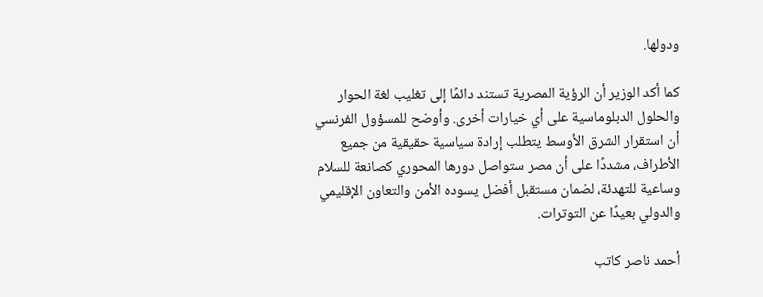ودولها.

كما أكد الوزير أن الرؤية المصرية تستند دائمًا إلى تغليب لغة الحوار والحلول الدبلوماسية على أي خيارات أخرى. وأوضح للمسؤول الفرنسي أن استقرار الشرق الأوسط يتطلب إرادة سياسية حقيقية من جميع الأطراف، مشددًا على أن مصر ستواصل دورها المحوري كصانعة للسلام وساعية للتهدئة، لضمان مستقبل أفضل يسوده الأمن والتعاون الإقليمي والدولي بعيدًا عن التوترات.

أحمد ناصر كاتب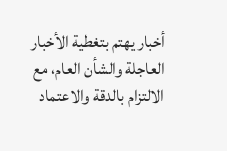أخبار يهتم بتغطية الأخبار العاجلة والشأن العام، مع الالتزام بالدقة والاعتماد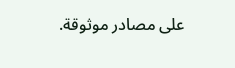على مصادر موثوقة.